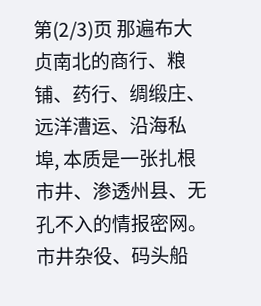第(2/3)页 那遍布大贞南北的商行、粮铺、药行、绸缎庄、远洋漕运、沿海私埠, 本质是一张扎根市井、渗透州县、无孔不入的情报密网。 市井杂役、码头船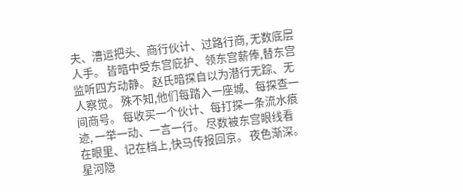夫、漕运把头、商行伙计、过路行商, 无数底层人手。 皆暗中受东宫庇护、领东宫薪俸,替东宫监听四方动静。 赵氏暗探自以为潜行无踪、无人察觉。 殊不知,他们每踏入一座城、每探查一间商号。 每收买一个伙计、每打探一条流水痕迹, 一举一动、一言一行。 尽数被东宫眼线看在眼里、记在档上,快马传报回京。 夜色渐深。 星河隐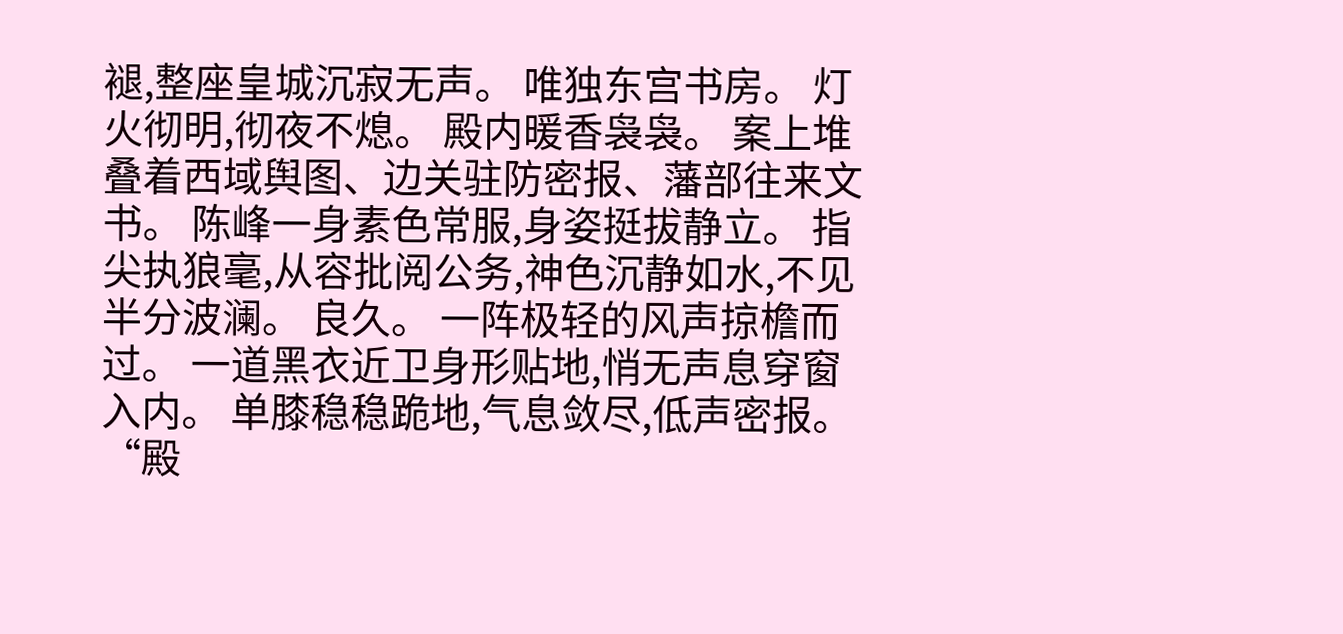褪,整座皇城沉寂无声。 唯独东宫书房。 灯火彻明,彻夜不熄。 殿内暖香袅袅。 案上堆叠着西域舆图、边关驻防密报、藩部往来文书。 陈峰一身素色常服,身姿挺拔静立。 指尖执狼毫,从容批阅公务,神色沉静如水,不见半分波澜。 良久。 一阵极轻的风声掠檐而过。 一道黑衣近卫身形贴地,悄无声息穿窗入内。 单膝稳稳跪地,气息敛尽,低声密报。 “殿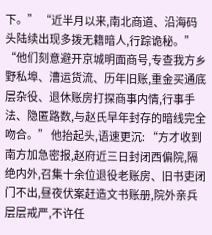下。” “近半月以来,南北商道、沿海码头陆续出现多拨无籍暗人,行踪诡秘。” “他们刻意避开京城明面商号,专查我方乡野私埠、漕运货流、历年旧账,重金买通底层杂役、退休账房打探商事内情,行事手法、隐匿路数,与赵氏早年封存的暗线完全吻合。” 他抬起头,语速更沉: “方才收到南方加急密报,赵府近三日封闭西偏院,隔绝内外,召集十余位退役老账房、旧书吏闭门不出,昼夜伏案赶造文书账册,院外亲兵层层戒严,不许任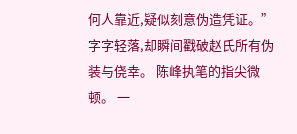何人靠近,疑似刻意伪造凭证。” 字字轻落,却瞬间戳破赵氏所有伪装与侥幸。 陈峰执笔的指尖微顿。 一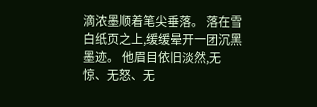滴浓墨顺着笔尖垂落。 落在雪白纸页之上,缓缓晕开一团沉黑墨迹。 他眉目依旧淡然,无惊、无怒、无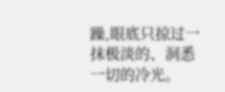躁,眼底只掠过一抹极淡的、洞悉一切的冷光。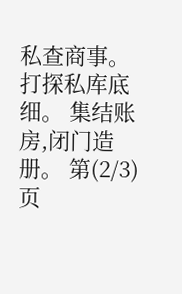私查商事。 打探私库底细。 集结账房,闭门造册。 第(2/3)页